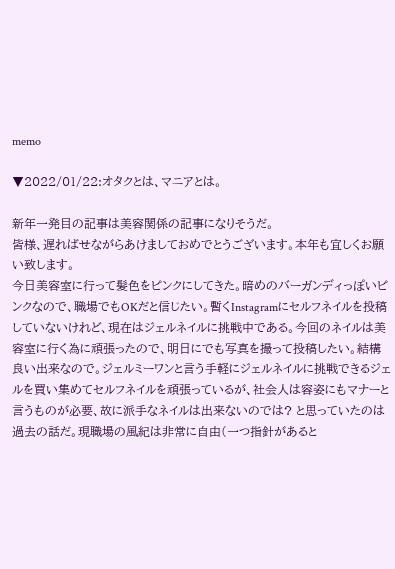memo

▼2022/01/22:オタクとは、マニアとは。

新年一発目の記事は美容関係の記事になりそうだ。
皆様、遅ればせながらあけましておめでとうございます。本年も宜しくお願い致します。
今日美容室に行って髪色をピンクにしてきた。暗めのバーガンディっぽいピンクなので、職場でもOKだと信じたい。暫くInstagramにセルフネイルを投稿していないけれど、現在はジェルネイルに挑戦中である。今回のネイルは美容室に行く為に頑張ったので、明日にでも写真を撮って投稿したい。結構良い出来なので。ジェルミーワンと言う手軽にジェルネイルに挑戦できるジェルを買い集めてセルフネイルを頑張っているが、社会人は容姿にもマナーと言うものが必要、故に派手なネイルは出来ないのでは? と思っていたのは過去の話だ。現職場の風紀は非常に自由(一つ指針があると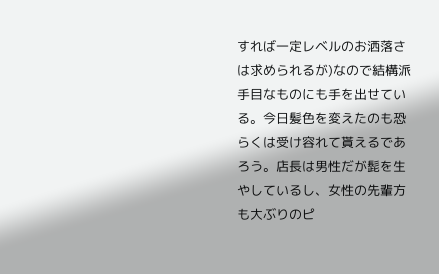すれば一定レベルのお洒落さは求められるが)なので結構派手目なものにも手を出せている。今日髪色を変えたのも恐らくは受け容れて貰えるであろう。店長は男性だが髭を生やしているし、女性の先輩方も大ぶりのピ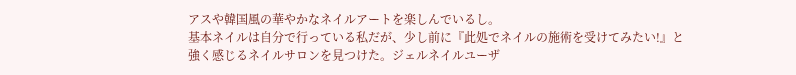アスや韓国風の華やかなネイルアートを楽しんでいるし。
基本ネイルは自分で行っている私だが、少し前に『此処でネイルの施術を受けてみたい!』と強く感じるネイルサロンを見つけた。ジェルネイルユーザ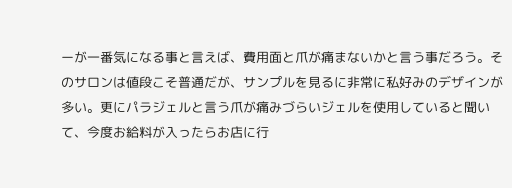ーが一番気になる事と言えば、費用面と爪が痛まないかと言う事だろう。そのサロンは値段こそ普通だが、サンプルを見るに非常に私好みのデザインが多い。更にパラジェルと言う爪が痛みづらいジェルを使用していると聞いて、今度お給料が入ったらお店に行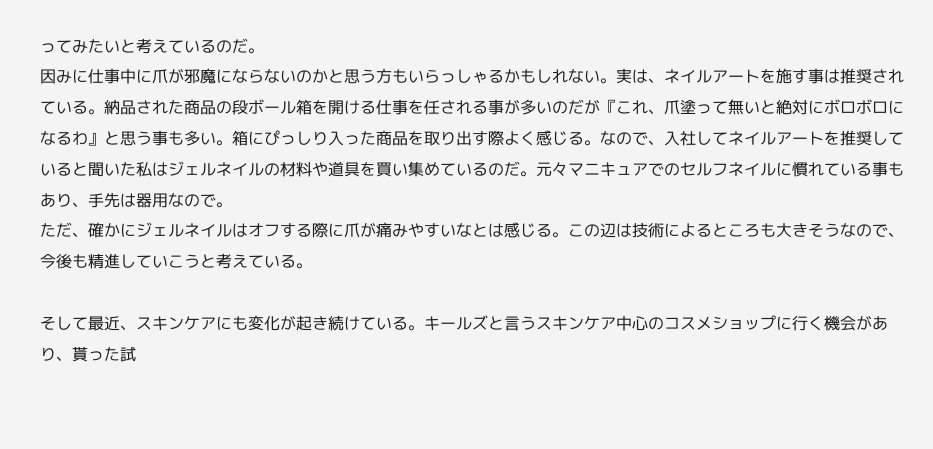ってみたいと考えているのだ。
因みに仕事中に爪が邪魔にならないのかと思う方もいらっしゃるかもしれない。実は、ネイルアートを施す事は推奨されている。納品された商品の段ボール箱を開ける仕事を任される事が多いのだが『これ、爪塗って無いと絶対にボロボロになるわ』と思う事も多い。箱にぴっしり入った商品を取り出す際よく感じる。なので、入社してネイルアートを推奨していると聞いた私はジェルネイルの材料や道具を買い集めているのだ。元々マニキュアでのセルフネイルに慣れている事もあり、手先は器用なので。
ただ、確かにジェルネイルはオフする際に爪が痛みやすいなとは感じる。この辺は技術によるところも大きそうなので、今後も精進していこうと考えている。

そして最近、スキンケアにも変化が起き続けている。キールズと言うスキンケア中心のコスメショップに行く機会があり、貰った試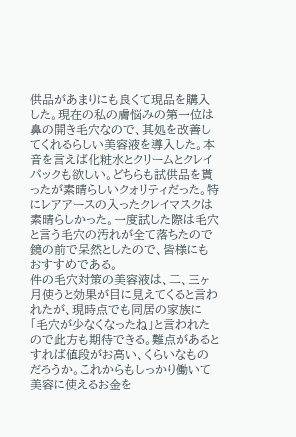供品があまりにも良くて現品を購入した。現在の私の膚悩みの第一位は鼻の開き毛穴なので、其処を改善してくれるらしい美容液を導入した。本音を言えば化粧水とクリームとクレイパックも欲しい。どちらも試供品を貰ったが素晴らしいクォリティだった。特にレアアースの入ったクレイマスクは素晴らしかった。一度試した際は毛穴と言う毛穴の汚れが全て落ちたので鏡の前で呆然としたので、皆様にもおすすめである。
件の毛穴対策の美容液は、二、三ヶ月使うと効果が目に見えてくると言われたが、現時点でも同居の家族に「毛穴が少なくなったね」と言われたので此方も期待できる。難点があるとすれば値段がお高い、くらいなものだろうか。これからもしっかり働いて美容に使えるお金を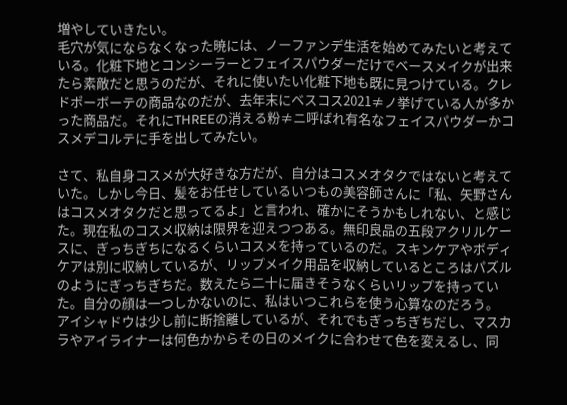増やしていきたい。
毛穴が気にならなくなった暁には、ノーファンデ生活を始めてみたいと考えている。化粧下地とコンシーラーとフェイスパウダーだけでベースメイクが出来たら素敵だと思うのだが、それに使いたい化粧下地も既に見つけている。クレドポーボーテの商品なのだが、去年末にベスコス2021≠ノ挙げている人が多かった商品だ。それにTHREEの消える粉≠ニ呼ばれ有名なフェイスパウダーかコスメデコルテに手を出してみたい。

さて、私自身コスメが大好きな方だが、自分はコスメオタクではないと考えていた。しかし今日、髪をお任せしているいつもの美容師さんに「私、矢野さんはコスメオタクだと思ってるよ」と言われ、確かにそうかもしれない、と感じた。現在私のコスメ収納は限界を迎えつつある。無印良品の五段アクリルケースに、ぎっちぎちになるくらいコスメを持っているのだ。スキンケアやボディケアは別に収納しているが、リップメイク用品を収納しているところはパズルのようにぎっちぎちだ。数えたら二十に届きそうなくらいリップを持っていた。自分の顔は一つしかないのに、私はいつこれらを使う心算なのだろう。
アイシャドウは少し前に断捨離しているが、それでもぎっちぎちだし、マスカラやアイライナーは何色かからその日のメイクに合わせて色を変えるし、同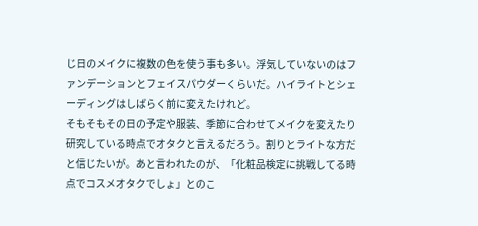じ日のメイクに複数の色を使う事も多い。浮気していないのはファンデーションとフェイスパウダーくらいだ。ハイライトとシェーディングはしばらく前に変えたけれど。
そもそもその日の予定や服装、季節に合わせてメイクを変えたり研究している時点でオタクと言えるだろう。割りとライトな方だと信じたいが。あと言われたのが、「化粧品検定に挑戦してる時点でコスメオタクでしょ」とのこ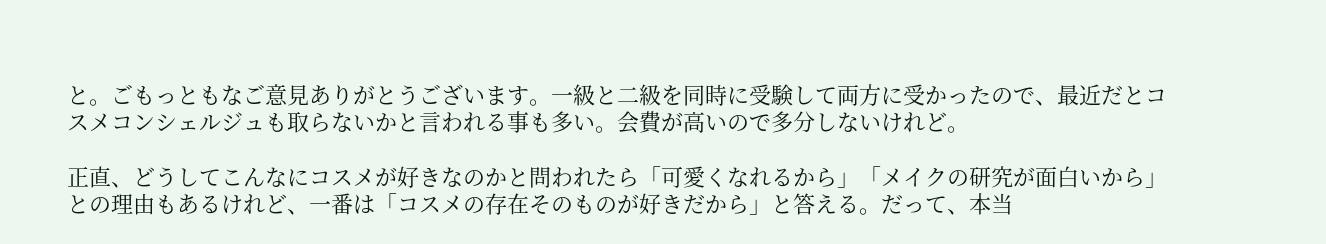と。ごもっともなご意見ありがとうございます。一級と二級を同時に受験して両方に受かったので、最近だとコスメコンシェルジュも取らないかと言われる事も多い。会費が高いので多分しないけれど。

正直、どうしてこんなにコスメが好きなのかと問われたら「可愛くなれるから」「メイクの研究が面白いから」との理由もあるけれど、一番は「コスメの存在そのものが好きだから」と答える。だって、本当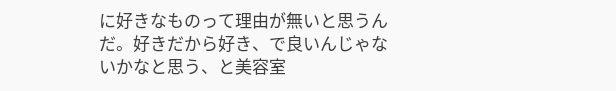に好きなものって理由が無いと思うんだ。好きだから好き、で良いんじゃないかなと思う、と美容室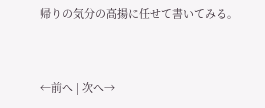帰りの気分の高揚に任せて書いてみる。


←前へ | 次へ→